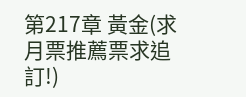第217章 黃金(求月票推薦票求追訂!)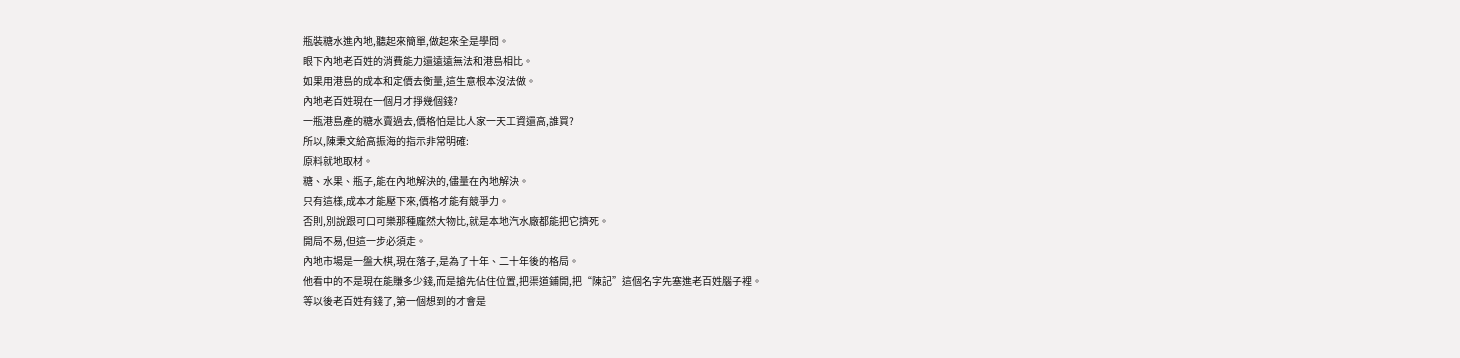瓶裝糖水進內地,聽起來簡單,做起來全是學問。
眼下內地老百姓的消費能力還遠遠無法和港島相比。
如果用港島的成本和定價去衡量,這生意根本沒法做。
內地老百姓現在一個月才掙幾個錢?
一瓶港島產的糖水賣過去,價格怕是比人家一天工資還高,誰買?
所以,陳秉文給高振海的指示非常明確:
原料就地取材。
糖、水果、瓶子,能在內地解決的,儘量在內地解決。
只有這樣,成本才能壓下來,價格才能有競爭力。
否則,別說跟可口可樂那種龐然大物比,就是本地汽水廠都能把它擠死。
開局不易,但這一步必須走。
內地市場是一盤大棋,現在落子,是為了十年、二十年後的格局。
他看中的不是現在能賺多少錢,而是搶先佔住位置,把渠道鋪開,把“陳記”這個名字先塞進老百姓腦子裡。
等以後老百姓有錢了,第一個想到的才會是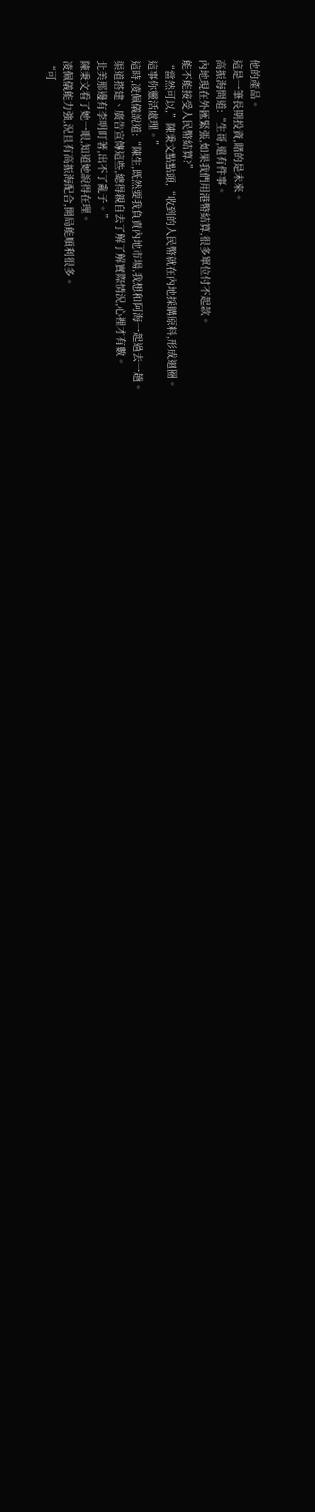他的產品。
這是一筆長期投資,賭的是未來。
高振海問道:“生哥,還有件事。
內地現在外匯緊張,如果我們用港幣結算,很多單位付不起款。
能不能接受人民幣結算?”
“當然可以,”陳秉文點點頭,“收到的人民幣就在內地採購原料,形成迴圈。
這事你靈活處理。”
這時,凌佩儀說道:“陳生,既然要我負責內地市場,我想和阿海一起過去一趟。
渠道搭建、廣告宣傳這些,總得親自去了解了解實際情況,心裡才有數。
北美那邊有李明盯著,出不了亂子。”
陳秉文看了她一眼,知道她說得在理。
凌佩儀能力強,況且有高振海配合,開局能順利很多。
“可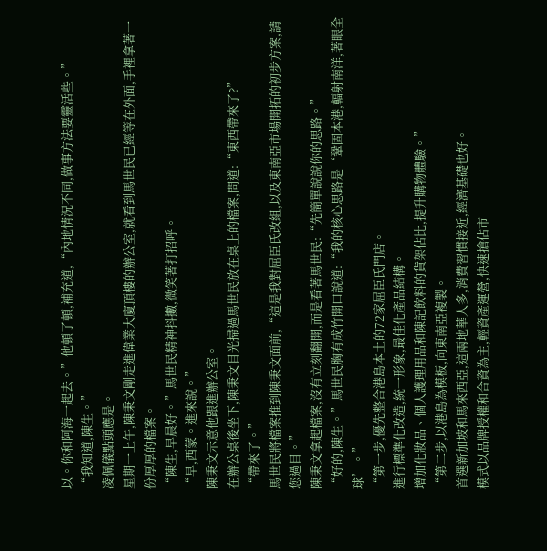以。你和阿海一起去。”他頓了頓,補充道,“內地情況不同,做事方法要靈活些。”
“我知道,陳生。”
凌佩儀點頭應是。
星期一上午,陳秉文剛走進偉業大廈頂樓的辦公室,就看到馬世民已經等在外面,手裡拿著一份厚厚的檔案。
“陳生,早晨好。”馬世民精神抖擻,微笑著打招呼。
“早,西蒙。進來說。”
陳秉文示意他跟進辦公室。
在辦公桌後坐下,陳秉文目光掃過馬世民放在桌上的檔案,問道:“東西帶來了?”
“帶來了。”
馬世民將檔案推到陳秉文面前,“這是我對屈臣氏改組,以及東南亞市場開拓的初步方案,請您過目。”
陳秉文拿起檔案,沒有立刻翻開,而是看著馬世民:“先簡單說說你的思路。”
“好的,陳生。”馬世民胸有成竹開口說道:“我的核心思路是‘鞏固本港,輻射南洋,著眼全球’。”
“第一步,優先整合港島本土的72家屈臣氏門店。
進行標準化改造,統一形象,最佳化產品結構。
增加化妝品、個人護理用品和陳記飲料的貨架佔比,提升購物體驗。”
“第二步,以港島為模板,向東南亞複製。
首選新加坡和馬來西亞,這兩地華人多,消費習慣接近,經濟基礎也好。
模式以品牌授權和合資為主,輕資產運營,快速搶佔市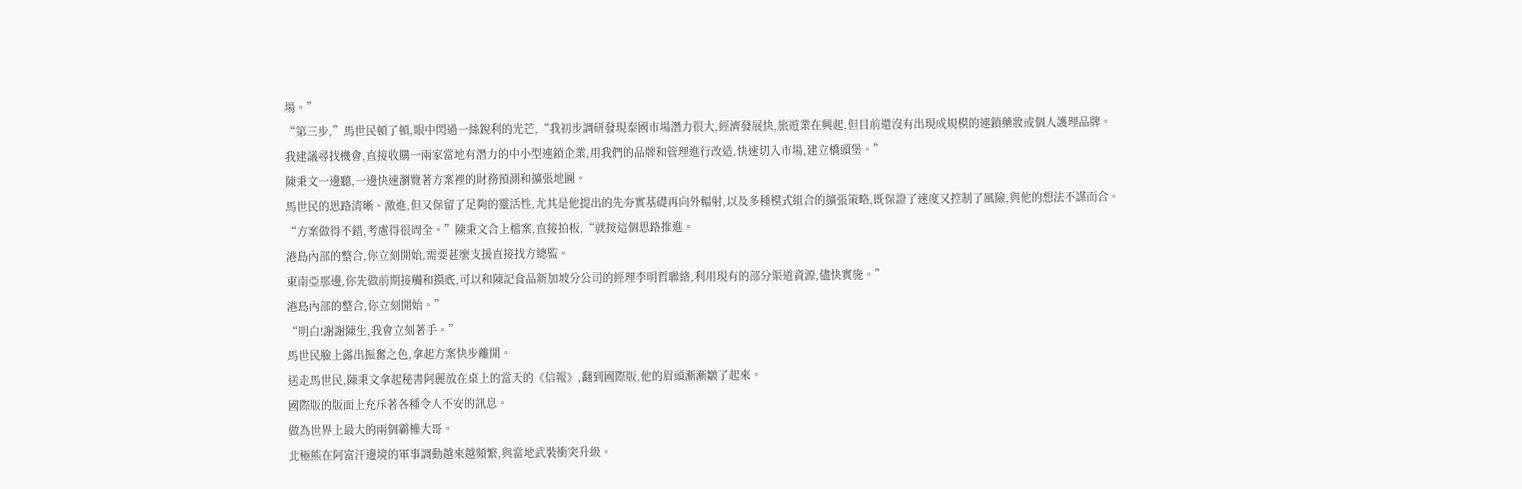場。”
“第三步,”馬世民頓了頓,眼中閃過一絲銳利的光芒,“我初步調研發現泰國市場潛力很大,經濟發展快,旅遊業在興起,但目前還沒有出現成規模的連鎖藥妝或個人護理品牌。
我建議尋找機會,直接收購一兩家當地有潛力的中小型連鎖企業,用我們的品牌和管理進行改造,快速切入市場,建立橋頭堡。”
陳秉文一邊聽,一邊快速瀏覽著方案裡的財務預測和擴張地圖。
馬世民的思路清晰、激進,但又保留了足夠的靈活性,尤其是他提出的先夯實基礎再向外輻射,以及多種模式組合的擴張策略,既保證了速度又控制了風險,與他的想法不謀而合。
“方案做得不錯,考慮得很周全。”陳秉文合上檔案,直接拍板,“就按這個思路推進。
港島內部的整合,你立刻開始,需要甚麼支援直接找方總監。
東南亞那邊,你先做前期接觸和摸底,可以和陳記食品新加坡分公司的經理李明哲聯絡,利用現有的部分渠道資源,儘快實施。”
港島內部的整合,你立刻開始。”
“明白!謝謝陳生,我會立刻著手。”
馬世民臉上露出振奮之色,拿起方案快步離開。
送走馬世民,陳秉文拿起秘書阿麗放在桌上的當天的《信報》,翻到國際版,他的眉頭漸漸皺了起來。
國際版的版面上充斥著各種令人不安的訊息。
做為世界上最大的兩個霸權大哥。
北極熊在阿富汗邊境的軍事調動越來越頻繁,與當地武裝衝突升級。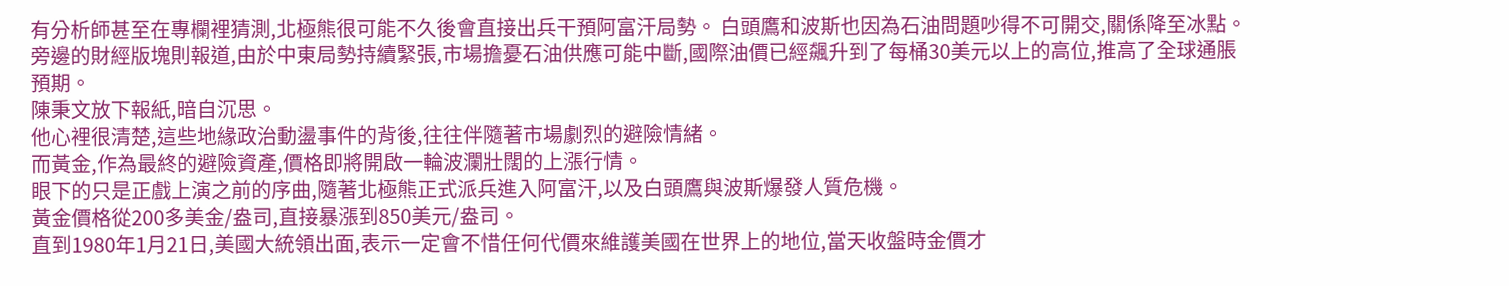有分析師甚至在專欄裡猜測,北極熊很可能不久後會直接出兵干預阿富汗局勢。 白頭鷹和波斯也因為石油問題吵得不可開交,關係降至冰點。
旁邊的財經版塊則報道,由於中東局勢持續緊張,市場擔憂石油供應可能中斷,國際油價已經飆升到了每桶30美元以上的高位,推高了全球通脹預期。
陳秉文放下報紙,暗自沉思。
他心裡很清楚,這些地緣政治動盪事件的背後,往往伴隨著市場劇烈的避險情緒。
而黃金,作為最終的避險資產,價格即將開啟一輪波瀾壯闊的上漲行情。
眼下的只是正戲上演之前的序曲,隨著北極熊正式派兵進入阿富汗,以及白頭鷹與波斯爆發人質危機。
黃金價格從200多美金/盎司,直接暴漲到850美元/盎司。
直到1980年1月21日,美國大統領出面,表示一定會不惜任何代價來維護美國在世界上的地位,當天收盤時金價才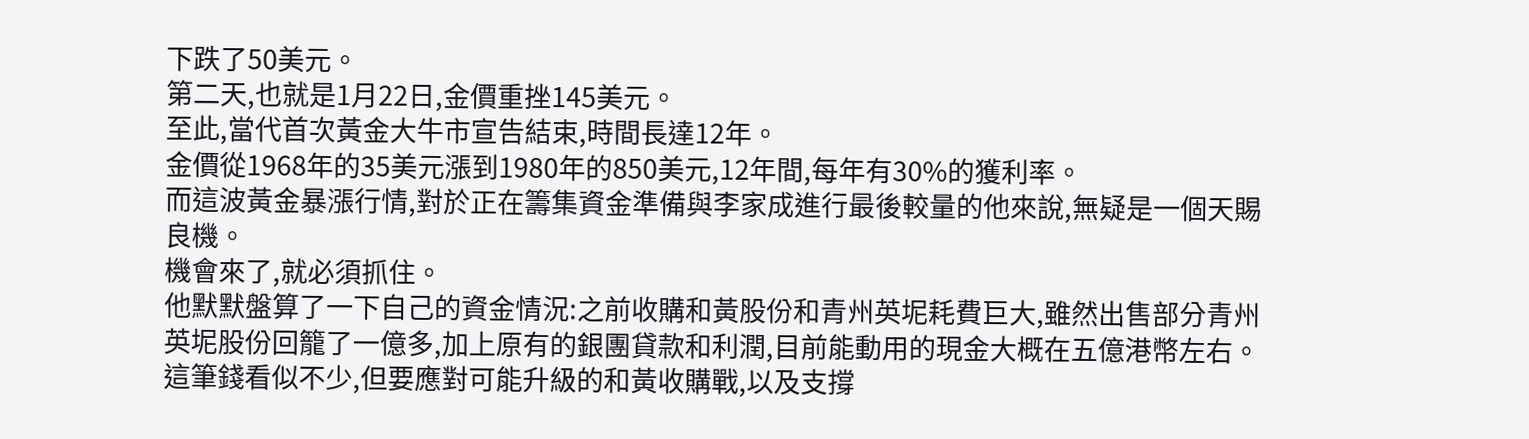下跌了50美元。
第二天,也就是1月22日,金價重挫145美元。
至此,當代首次黃金大牛市宣告結束,時間長達12年。
金價從1968年的35美元漲到1980年的850美元,12年間,每年有30%的獲利率。
而這波黃金暴漲行情,對於正在籌集資金準備與李家成進行最後較量的他來說,無疑是一個天賜良機。
機會來了,就必須抓住。
他默默盤算了一下自己的資金情況:之前收購和黃股份和青州英坭耗費巨大,雖然出售部分青州英坭股份回籠了一億多,加上原有的銀團貸款和利潤,目前能動用的現金大概在五億港幣左右。
這筆錢看似不少,但要應對可能升級的和黃收購戰,以及支撐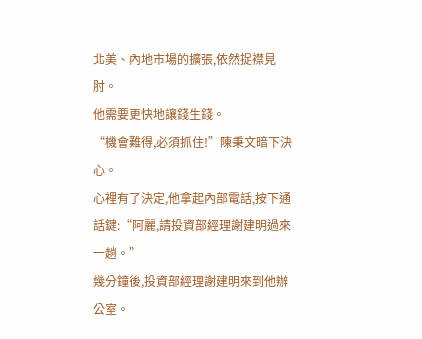北美、內地市場的擴張,依然捉襟見肘。
他需要更快地讓錢生錢。
“機會難得,必須抓住!”陳秉文暗下決心。
心裡有了決定,他拿起內部電話,按下通話鍵:“阿麗,請投資部經理謝建明過來一趟。”
幾分鐘後,投資部經理謝建明來到他辦公室。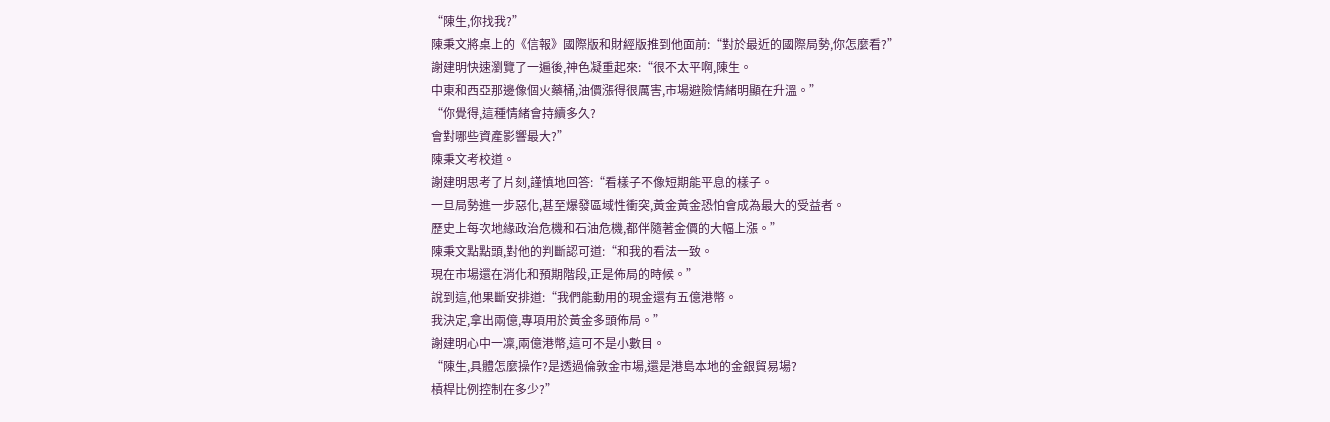“陳生,你找我?”
陳秉文將桌上的《信報》國際版和財經版推到他面前:“對於最近的國際局勢,你怎麼看?”
謝建明快速瀏覽了一遍後,神色凝重起來:“很不太平啊,陳生。
中東和西亞那邊像個火藥桶,油價漲得很厲害,市場避險情緒明顯在升溫。”
“你覺得,這種情緒會持續多久?
會對哪些資產影響最大?”
陳秉文考校道。
謝建明思考了片刻,謹慎地回答:“看樣子不像短期能平息的樣子。
一旦局勢進一步惡化,甚至爆發區域性衝突,黃金黃金恐怕會成為最大的受益者。
歷史上每次地緣政治危機和石油危機,都伴隨著金價的大幅上漲。”
陳秉文點點頭,對他的判斷認可道:“和我的看法一致。
現在市場還在消化和預期階段,正是佈局的時候。”
說到這,他果斷安排道:“我們能動用的現金還有五億港幣。
我決定,拿出兩億,專項用於黃金多頭佈局。”
謝建明心中一凜,兩億港幣,這可不是小數目。
“陳生,具體怎麼操作?是透過倫敦金市場,還是港島本地的金銀貿易場?
槓桿比例控制在多少?”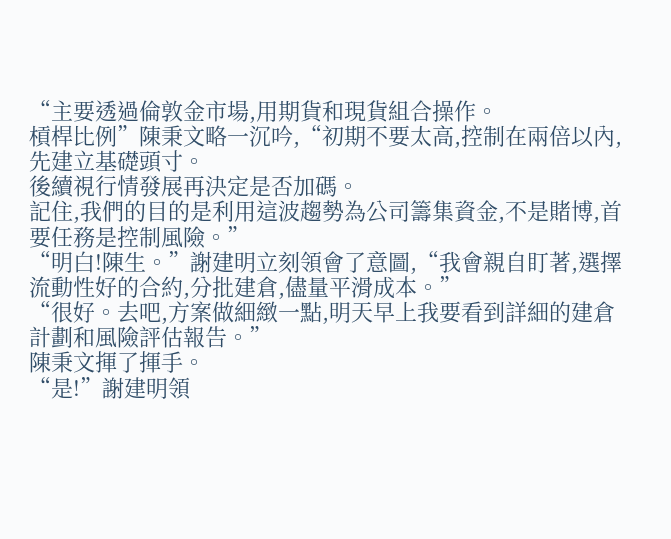“主要透過倫敦金市場,用期貨和現貨組合操作。
槓桿比例”陳秉文略一沉吟,“初期不要太高,控制在兩倍以內,先建立基礎頭寸。
後續視行情發展再決定是否加碼。
記住,我們的目的是利用這波趨勢為公司籌集資金,不是賭博,首要任務是控制風險。”
“明白!陳生。”謝建明立刻領會了意圖,“我會親自盯著,選擇流動性好的合約,分批建倉,儘量平滑成本。”
“很好。去吧,方案做細緻一點,明天早上我要看到詳細的建倉計劃和風險評估報告。”
陳秉文揮了揮手。
“是!”謝建明領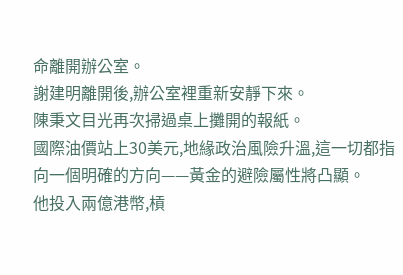命離開辦公室。
謝建明離開後,辦公室裡重新安靜下來。
陳秉文目光再次掃過桌上攤開的報紙。
國際油價站上30美元,地緣政治風險升溫,這一切都指向一個明確的方向——黃金的避險屬性將凸顯。
他投入兩億港幣,槓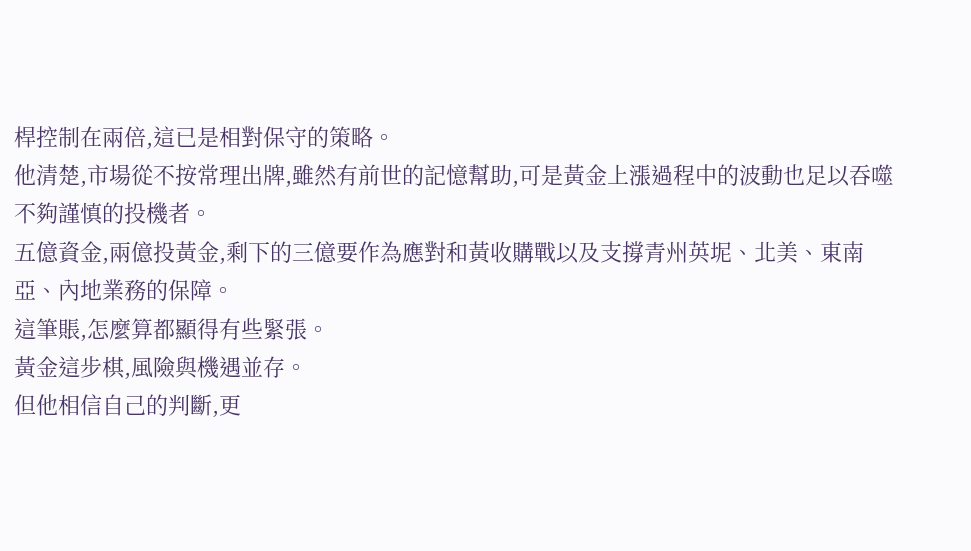桿控制在兩倍,這已是相對保守的策略。
他清楚,市場從不按常理出牌,雖然有前世的記憶幫助,可是黃金上漲過程中的波動也足以吞噬不夠謹慎的投機者。
五億資金,兩億投黃金,剩下的三億要作為應對和黃收購戰以及支撐青州英坭、北美、東南亞、內地業務的保障。
這筆賬,怎麼算都顯得有些緊張。
黃金這步棋,風險與機遇並存。
但他相信自己的判斷,更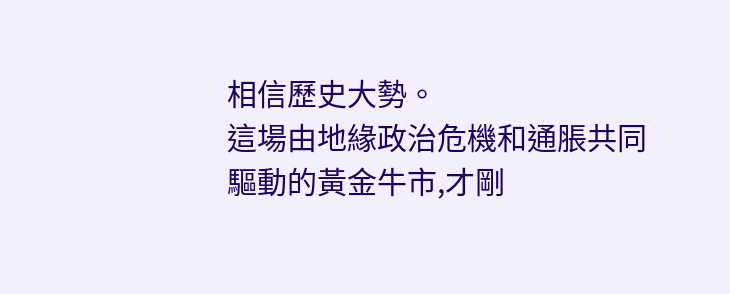相信歷史大勢。
這場由地緣政治危機和通脹共同驅動的黃金牛市,才剛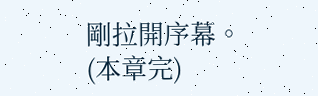剛拉開序幕。
(本章完)